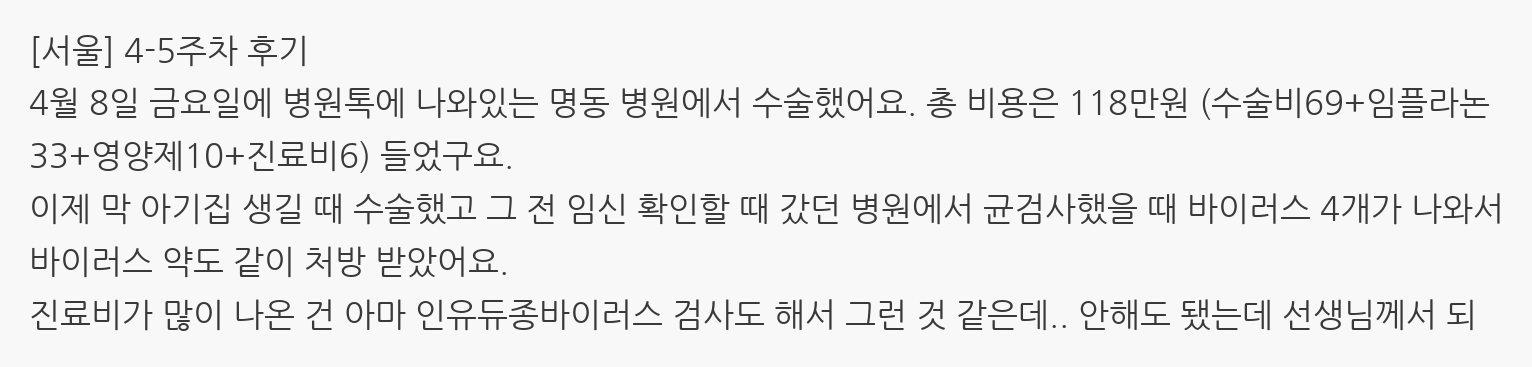[서울] 4-5주차 후기
4월 8일 금요일에 병원톡에 나와있는 명동 병원에서 수술했어요. 총 비용은 118만원 (수술비69+임플라논33+영양제10+진료비6) 들었구요.
이제 막 아기집 생길 때 수술했고 그 전 임신 확인할 때 갔던 병원에서 균검사했을 때 바이러스 4개가 나와서 바이러스 약도 같이 처방 받았어요.
진료비가 많이 나온 건 아마 인유듀종바이러스 검사도 해서 그런 것 같은데.. 안해도 됐는데 선생님께서 되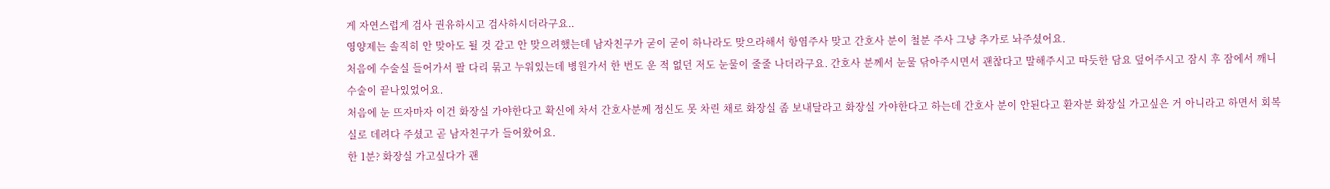게 자연스럽게 검사 권유하시고 검사하시더라구요..
영양제는 솔직히 안 맞아도 될 것 같고 안 맞으려했는데 남자친구가 굳이 굳이 하나라도 맞으라해서 항염주사 맞고 간호사 분이 철분 주사 그냥 추가로 놔주셨어요.
처음에 수술실 들어가서 팔 다리 묶고 누워있는데 병원가서 한 번도 운 적 없던 저도 눈물이 줄줄 나더라구요. 간호사 분께서 눈물 닦아주시면서 괜찮다고 말해주시고 따듯한 담요 덮어주시고 잠시 후 잠에서 깨니 수술이 끝나있었어요.
처음에 눈 뜨자마자 이건 화장실 가야한다고 확신에 차서 간호사분께 정신도 못 차린 채로 화장실 좀 보내달라고 화장실 가야한다고 하는데 간호사 분이 안된다고 환자분 화장실 가고싶은 거 아니라고 하면서 회복실로 데려다 주셨고 곧 남자친구가 들어왔어요.
한 1분? 화장실 가고싶다가 괜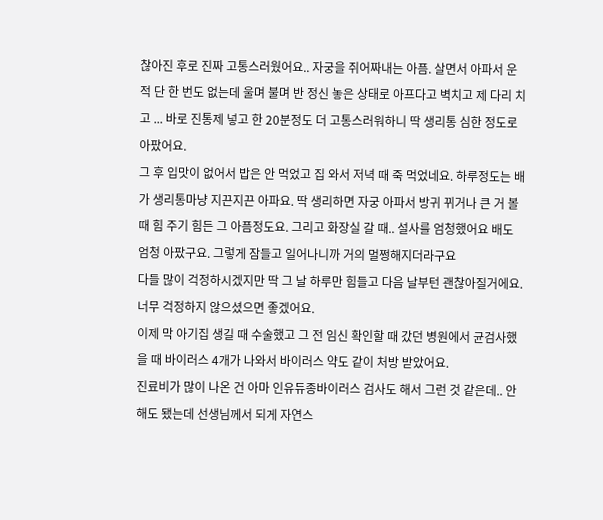찮아진 후로 진짜 고통스러웠어요.. 자궁을 쥐어짜내는 아픔. 살면서 아파서 운 적 단 한 번도 없는데 울며 불며 반 정신 놓은 상태로 아프다고 벽치고 제 다리 치고 ... 바로 진통제 넣고 한 20분정도 더 고통스러워하니 딱 생리통 심한 정도로 아팠어요.
그 후 입맛이 없어서 밥은 안 먹었고 집 와서 저녁 때 죽 먹었네요. 하루정도는 배가 생리통마냥 지끈지끈 아파요. 딱 생리하면 자궁 아파서 방귀 뀌거나 큰 거 볼 때 힘 주기 힘든 그 아픔정도요. 그리고 화장실 갈 때.. 설사를 엄청했어요 배도 엄청 아팠구요. 그렇게 잠들고 일어나니까 거의 멀쩡해지더라구요
다들 많이 걱정하시겠지만 딱 그 날 하루만 힘들고 다음 날부턴 괜찮아질거에요. 너무 걱정하지 않으셨으면 좋겠어요.
이제 막 아기집 생길 때 수술했고 그 전 임신 확인할 때 갔던 병원에서 균검사했을 때 바이러스 4개가 나와서 바이러스 약도 같이 처방 받았어요.
진료비가 많이 나온 건 아마 인유듀종바이러스 검사도 해서 그런 것 같은데.. 안해도 됐는데 선생님께서 되게 자연스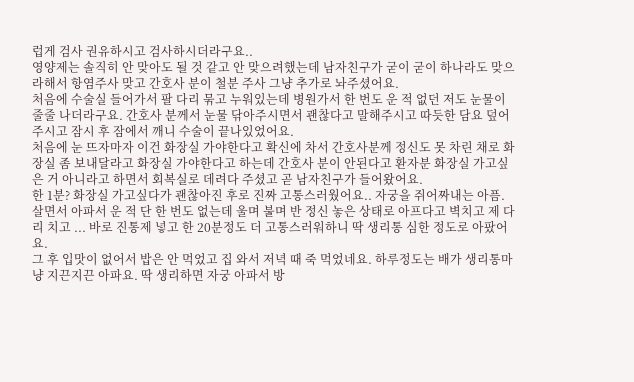럽게 검사 권유하시고 검사하시더라구요..
영양제는 솔직히 안 맞아도 될 것 같고 안 맞으려했는데 남자친구가 굳이 굳이 하나라도 맞으라해서 항염주사 맞고 간호사 분이 철분 주사 그냥 추가로 놔주셨어요.
처음에 수술실 들어가서 팔 다리 묶고 누워있는데 병원가서 한 번도 운 적 없던 저도 눈물이 줄줄 나더라구요. 간호사 분께서 눈물 닦아주시면서 괜찮다고 말해주시고 따듯한 담요 덮어주시고 잠시 후 잠에서 깨니 수술이 끝나있었어요.
처음에 눈 뜨자마자 이건 화장실 가야한다고 확신에 차서 간호사분께 정신도 못 차린 채로 화장실 좀 보내달라고 화장실 가야한다고 하는데 간호사 분이 안된다고 환자분 화장실 가고싶은 거 아니라고 하면서 회복실로 데려다 주셨고 곧 남자친구가 들어왔어요.
한 1분? 화장실 가고싶다가 괜찮아진 후로 진짜 고통스러웠어요.. 자궁을 쥐어짜내는 아픔. 살면서 아파서 운 적 단 한 번도 없는데 울며 불며 반 정신 놓은 상태로 아프다고 벽치고 제 다리 치고 ... 바로 진통제 넣고 한 20분정도 더 고통스러워하니 딱 생리통 심한 정도로 아팠어요.
그 후 입맛이 없어서 밥은 안 먹었고 집 와서 저녁 때 죽 먹었네요. 하루정도는 배가 생리통마냥 지끈지끈 아파요. 딱 생리하면 자궁 아파서 방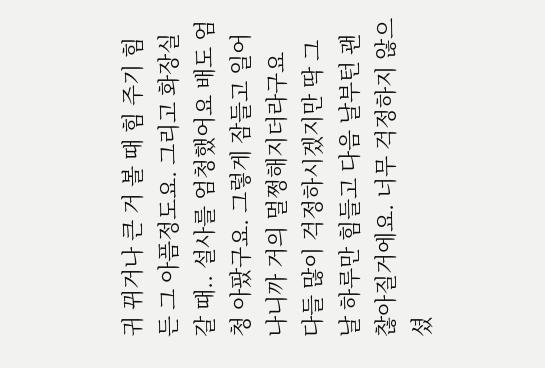귀 뀌거나 큰 거 볼 때 힘 주기 힘든 그 아픔정도요. 그리고 화장실 갈 때.. 설사를 엄청했어요 배도 엄청 아팠구요. 그렇게 잠들고 일어나니까 거의 멀쩡해지더라구요
다들 많이 걱정하시겠지만 딱 그 날 하루만 힘들고 다음 날부턴 괜찮아질거에요. 너무 걱정하지 않으셨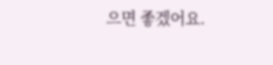으면 좋겠어요.